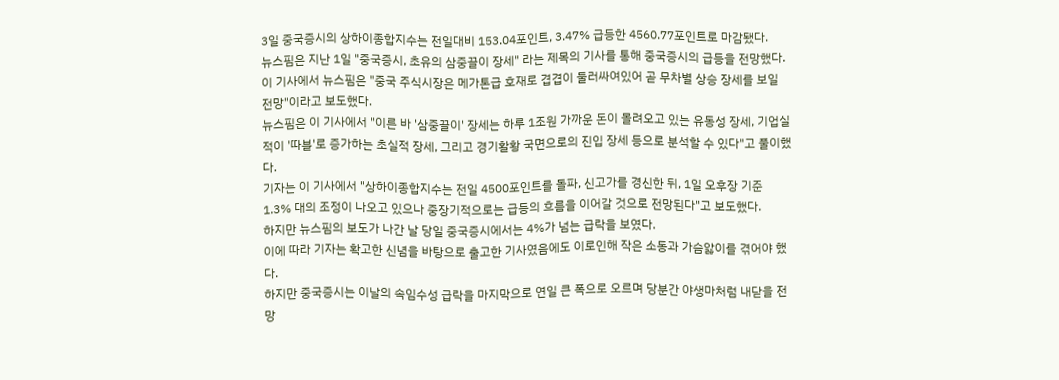3일 중국증시의 상하이종합지수는 전일대비 153.04포인트, 3.47% 급등한 4560.77포인트로 마감됐다.
뉴스핌은 지난 1일 "중국증시, 초유의 삼중끌이 장세" 라는 제목의 기사를 통해 중국증시의 급등을 전망했다.
이 기사에서 뉴스핌은 "중국 주식시장은 메가톤급 호재로 겹겹이 둘러싸여있어 곧 무차별 상승 장세를 보일 전망"이라고 보도했다.
뉴스핌은 이 기사에서 "이른 바 '삼중끌이' 장세는 하루 1조원 가까운 돈이 몰려오고 있는 유동성 장세, 기업실적이 '따블'로 증가하는 초실적 장세, 그리고 경기활황 국면으로의 진입 장세 등으로 분석할 수 있다"고 풀이했다.
기자는 이 기사에서 "상하이종합지수는 전일 4500포인트를 돌파, 신고가를 경신한 뒤, 1일 오후장 기준 1.3% 대의 조정이 나오고 있으나 중장기적으로는 급등의 흐름을 이어갈 것으로 전망된다"고 보도했다.
하지만 뉴스핌의 보도가 나간 날 당일 중국증시에서는 4%가 넘는 급락을 보였다.
이에 따라 기자는 확고한 신념을 바탕으로 출고한 기사였음에도 이로인해 작은 소동과 가슴앓이를 겪어야 했다.
하지만 중국증시는 이날의 속임수성 급락을 마지막으로 연일 큰 폭으로 오르며 당분간 야생마처럼 내닫을 전망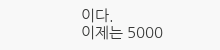이다.
이제는 5000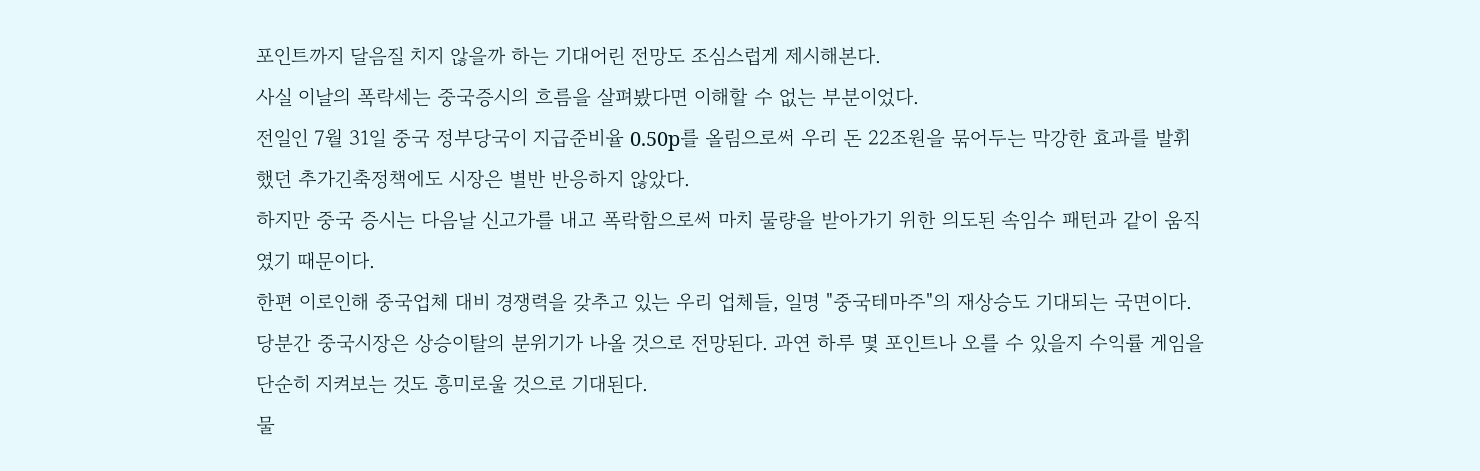포인트까지 달음질 치지 않을까 하는 기대어린 전망도 조심스럽게 제시해본다.
사실 이날의 폭락세는 중국증시의 흐름을 살펴봤다면 이해할 수 없는 부분이었다.
전일인 7월 31일 중국 정부당국이 지급준비율 0.50p를 올림으로써 우리 돈 22조원을 묶어두는 막강한 효과를 발휘했던 추가긴축정책에도 시장은 별반 반응하지 않았다.
하지만 중국 증시는 다음날 신고가를 내고 폭락함으로써 마치 물량을 받아가기 위한 의도된 속임수 패턴과 같이 움직였기 때문이다.
한편 이로인해 중국업체 대비 경쟁력을 갖추고 있는 우리 업체들, 일명 "중국테마주"의 재상승도 기대되는 국면이다.
당분간 중국시장은 상승이탈의 분위기가 나올 것으로 전망된다. 과연 하루 몇 포인트나 오를 수 있을지 수익률 게임을 단순히 지켜보는 것도 흥미로울 것으로 기대된다.
물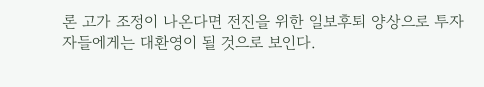론 고가 조정이 나온다면 전진을 위한 일보후퇴 양상으로 투자자들에게는 대환영이 될 것으로 보인다.